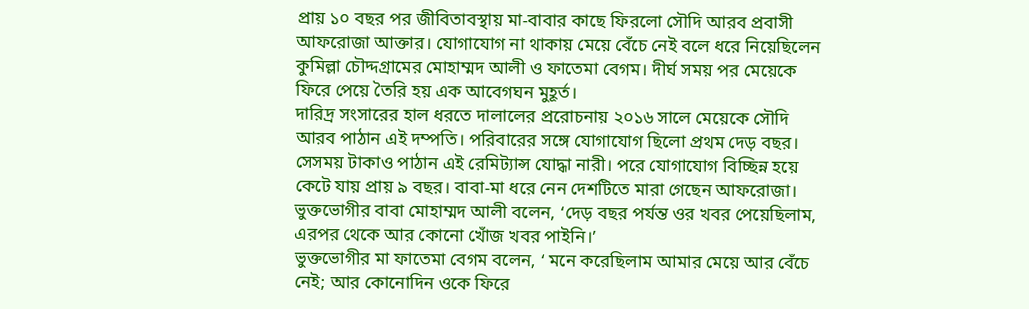প্রায় ১০ বছর পর জীবিতাবস্থায় মা-বাবার কাছে ফিরলো সৌদি আরব প্রবাসী আফরোজা আক্তার। যোগাযোগ না থাকায় মেয়ে বেঁচে নেই বলে ধরে নিয়েছিলেন কুমিল্লা চৌদ্দগ্রামের মোহাম্মদ আলী ও ফাতেমা বেগম। দীর্ঘ সময় পর মেয়েকে ফিরে পেয়ে তৈরি হয় এক আবেগঘন মুহূর্ত।
দারিদ্র সংসারের হাল ধরতে দালালের প্ররোচনায় ২০১৬ সালে মেয়েকে সৌদি আরব পাঠান এই দম্পতি। পরিবারের সঙ্গে যোগাযোগ ছিলো প্রথম দেড় বছর। সেসময় টাকাও পাঠান এই রেমিট্যান্স যোদ্ধা নারী। পরে যোগাযোগ বিচ্ছিন্ন হয়ে কেটে যায় প্রায় ৯ বছর। বাবা-মা ধরে নেন দেশটিতে মারা গেছেন আফরোজা।
ভুক্তভোগীর বাবা মোহাম্মদ আলী বলেন, ‘দেড় বছর পর্যন্ত ওর খবর পেয়েছিলাম, এরপর থেকে আর কোনো খোঁজ খবর পাইনি।’
ভুক্তভোগীর মা ফাতেমা বেগম বলেন, ‘ মনে করেছিলাম আমার মেয়ে আর বেঁচে নেই; আর কোনোদিন ওকে ফিরে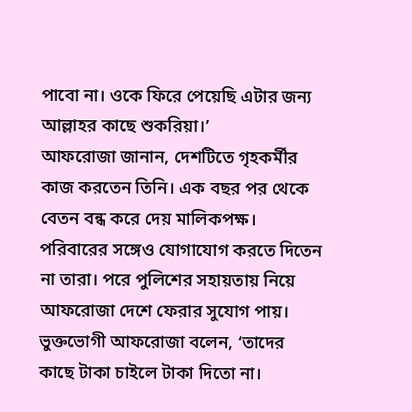পাবো না। ওকে ফিরে পেয়েছি এটার জন্য আল্লাহর কাছে শুকরিয়া।’
আফরোজা জানান, দেশটিতে গৃহকর্মীর কাজ করতেন তিনি। এক বছর পর থেকে বেতন বন্ধ করে দেয় মালিকপক্ষ। পরিবারের সঙ্গেও যোগাযোগ করতে দিতেন না তারা। পরে পুলিশের সহায়তায় নিয়ে আফরোজা দেশে ফেরার সুযোগ পায়।
ভুক্তভোগী আফরোজা বলেন, ‘তাদের কাছে টাকা চাইলে টাকা দিতো না।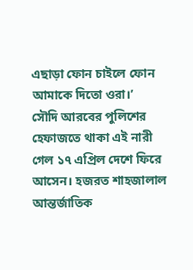এছাড়া ফোন চাইলে ফোন আমাকে দিতো ওরা।’
সৌদি আরবের পুলিশের হেফাজতে থাকা এই নারী গেল ১৭ এপ্রিল দেশে ফিরে আসেন। হজরত শাহজালাল আন্তর্জাতিক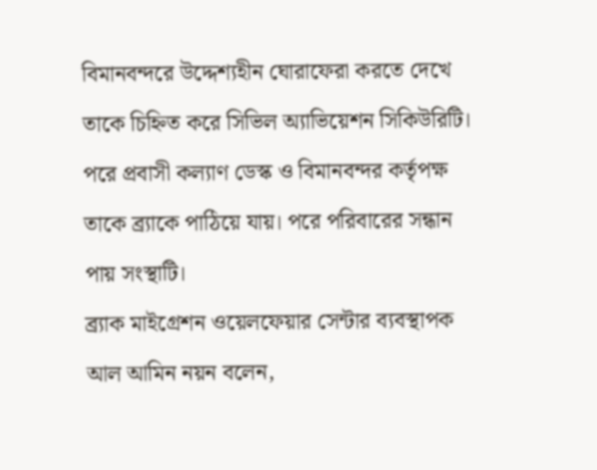বিমানবন্দরে উদ্দেশ্যহীন ঘোরাফেরা করতে দেখে তাকে চিহ্নিত করে সিভিল অ্যাভিয়েশন সিকিউরিটি। পরে প্রবাসী কল্যাণ ডেস্ক ও বিমানবন্দর কর্তৃপক্ষ তাকে ব্র্যাকে পাঠিয়ে যায়। পরে পরিবারের সন্ধান পায় সংস্থাটি।
ব্র্যাক মাইগ্রেশন ওয়েলফেয়ার সেন্টার ব্যবস্থাপক আল আমিন নয়ন বলেন,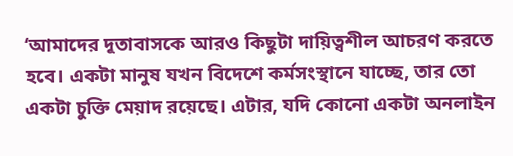‘আমাদের দূতাবাসকে আরও কিছুটা দায়িত্বশীল আচরণ করতে হবে। একটা মানুষ যখন বিদেশে কর্মসংস্থানে যাচ্ছে, তার তো একটা চুক্তি মেয়াদ রয়েছে। এটার, যদি কোনো একটা অনলাইন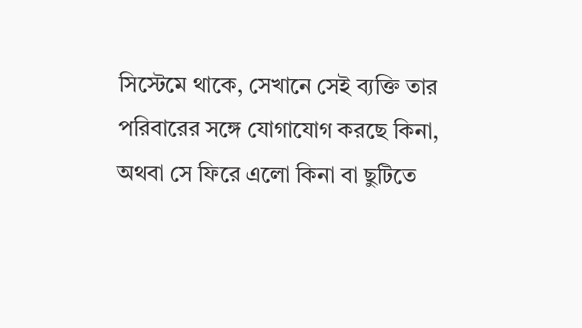সিস্টেমে থাকে, সেখানে সেই ব্যক্তি তার পরিবারের সঙ্গে যোগাযোগ করছে কিনা, অথবা সে ফিরে এলো কিনা বা ছুটিতে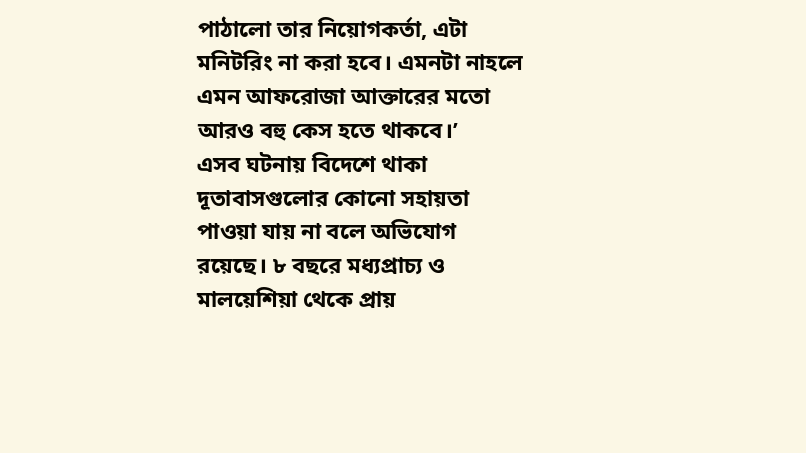পাঠালো তার নিয়োগকর্তা, এটা মনিটরিং না করা হবে। এমনটা নাহলে এমন আফরোজা আক্তারের মতো আরও বহু কেস হতে থাকবে।’
এসব ঘটনায় বিদেশে থাকা দূতাবাসগুলোর কোনো সহায়তা পাওয়া যায় না বলে অভিযোগ রয়েছে। ৮ বছরে মধ্যপ্রাচ্য ও মালয়েশিয়া থেকে প্রায়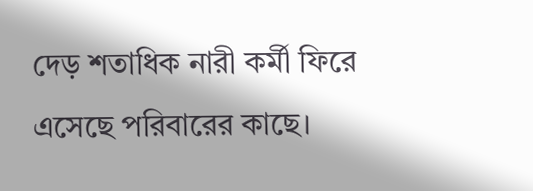দেড় শতাধিক নারী কর্মী ফিরে এসেছে পরিবারের কাছে।